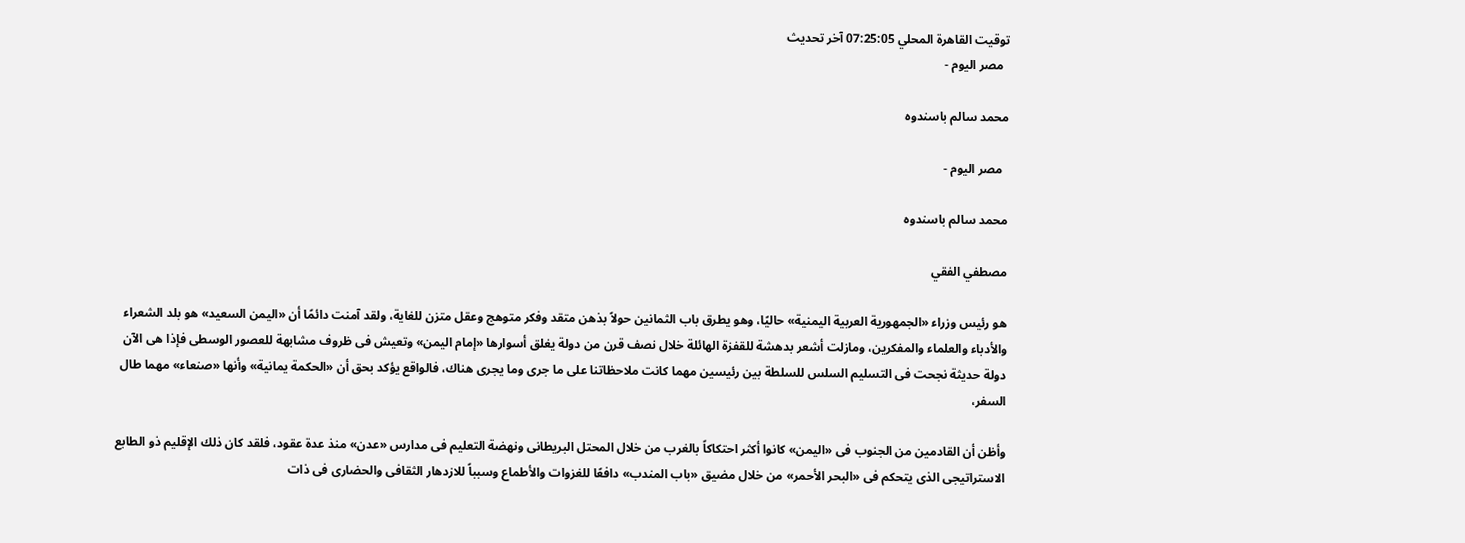توقيت القاهرة المحلي 07:25:05 آخر تحديث
  مصر اليوم -

محمد سالم باسندوه

  مصر اليوم -

محمد سالم باسندوه

مصطفي الفقي

هو رئيس وزراء «الجمهورية العربية اليمنية» حاليًا، وهو يطرق باب الثمانين حولاً بذهن متقد وفكر متوهج وعقل متزن للغاية، ولقد آمنت دائمًا أن «اليمن السعيد» هو بلد الشعراء والأدباء والعلماء والمفكرين، ومازلت أشعر بدهشة للقفزة الهائلة خلال نصف قرن من دولة يغلق أسوارها «إمام اليمن» وتعيش فى ظروف مشابهة للعصور الوسطى فإذا هى الآن دولة حديثة نجحت فى التسليم السلس للسلطة بين رئيسين مهما كانت ملاحظاتنا على ما جرى وما يجرى هناك، فالواقع يؤكد بحق أن «الحكمة يمانية» وأنها «صنعاء» مهما طال السفر،

وأظن أن القادمين من الجنوب فى «اليمن» كانوا أكثر احتكاكاً بالغرب من خلال المحتل البريطانى ونهضة التعليم فى مدارس «عدن» منذ عدة عقود، فلقد كان ذلك الإقليم ذو الطابع الاستراتيجى الذى يتحكم فى «البحر الأحمر» من خلال مضيق «باب المندب» دافعًا للغزوات والأطماع وسبباً للازدهار الثقافى والحضارى فى ذات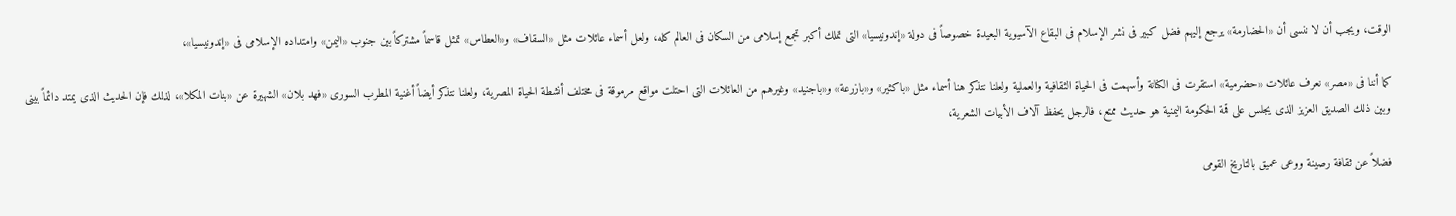الوقت، ويجب أن لا ننسى أن «الحضارمة» يرجع إليهم فضل كبير فى نشر الإسلام فى البقاع الآسيوية البعيدة خصوصاً فى دولة «إندونيسيا» التى تملك أكبر تجمع إسلامى من السكان فى العالم كله، ولعل أسماء عائلات مثل «السقاف» و«العطاس» تمثل قاسماً مشتركاً بين جنوب «اليمن» وامتداده الإسلامى فى «إندونيسيا»،

كما أننا فى «مصر» نعرف عائلات «حضرمية» استقرت فى الكنانة وأسهمت فى الحياة الثقافية والعملية ولعلنا نتذكر هنا أسماء مثل «باكثير» و«بازرعة» و«باجنيد» وغيرهم من العائلات التى احتلت مواقع مرموقة فى مختلف أنشطة الحياة المصرية، ولعلنا نتذكر أيضاً أغنية المطرب السورى «فهد بلان» الشهيرة عن «بنات المكلا»، لذلك فإن الحديث الذى يمتد دائماً بينى وبين ذلك الصديق العزيز الذى يجلس على قمة الحكومة اليمنية هو حديث ممتع، فالرجل يحفظ آلاف الأبيات الشعرية،

فضلاً عن ثقافة رصينة ووعى عميق بالتاريخ القومى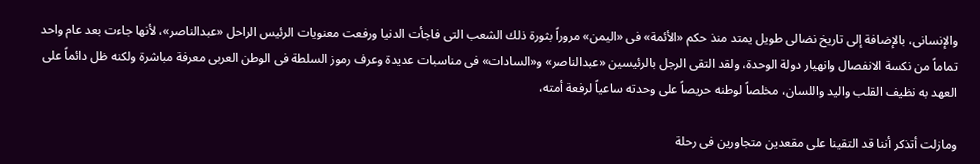والإنسانى، بالإضافة إلى تاريخ نضالى طويل يمتد منذ حكم «الأئمة» فى «اليمن» مروراً بثورة ذلك الشعب التى فاجأت الدنيا ورفعت معنويات الرئيس الراحل «عبدالناصر»، لأنها جاءت بعد عام واحد تماماً من نكسة الانفصال وانهيار دولة الوحدة، ولقد التقى الرجل بالرئيسين «عبدالناصر» و«السادات» فى مناسبات عديدة وعرف رموز السلطة فى الوطن العربى معرفة مباشرة ولكنه ظل دائماً على العهد به نظيف القلب واليد واللسان، مخلصاً لوطنه حريصاً على وحدته ساعياً لرفعة أمته،

ومازلت أتذكر أننا قد التقينا على مقعدين متجاورين فى رحلة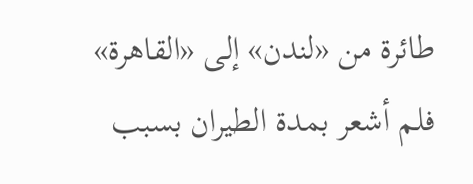طائرة من «لندن» إلى «القاهرة» فلم أشعر بمدة الطيران بسبب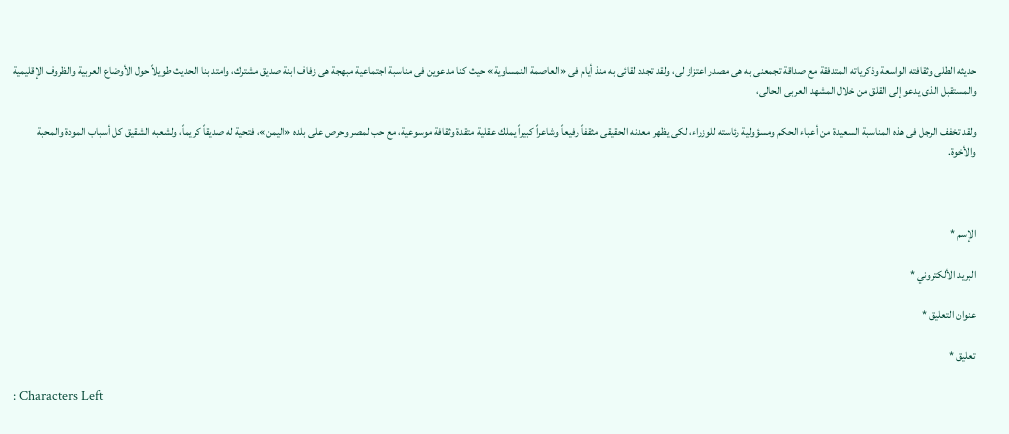حديثه الطلى وثقافته الواسعة وذكرياته المتدفقة مع صداقة تجمعنى به هى مصدر اعتزاز لى، ولقد تجدد لقائى به منذ أيام فى «العاصمة النمساوية» حيث كنا مدعوين فى مناسبة اجتماعية مبهجة هى زفاف ابنة صديق مشترك، وامتد بنا الحديث طويلاً حول الأوضاع العربية والظروف الإقليمية والمستقبل الذى يدعو إلى القلق من خلال المشهد العربى الحالى،

ولقد تخفف الرجل فى هذه المناسبة السعيدة من أعباء الحكم ومسؤولية رئاسته للوزراء، لكى يظهر معدنه الحقيقى مثقفاً رفيعاً وشاعراً كبيراً يملك عقلية متقدة وثقافة موسوعية، مع حب لمصر وحرص على بلده «اليمن»، فتحية له صديقاً كريماً، ولشعبه الشقيق كل أسباب المودة والمحبة والأخوة.



الإسم *

البريد الألكتروني *

عنوان التعليق *

تعليق *

: Characters Left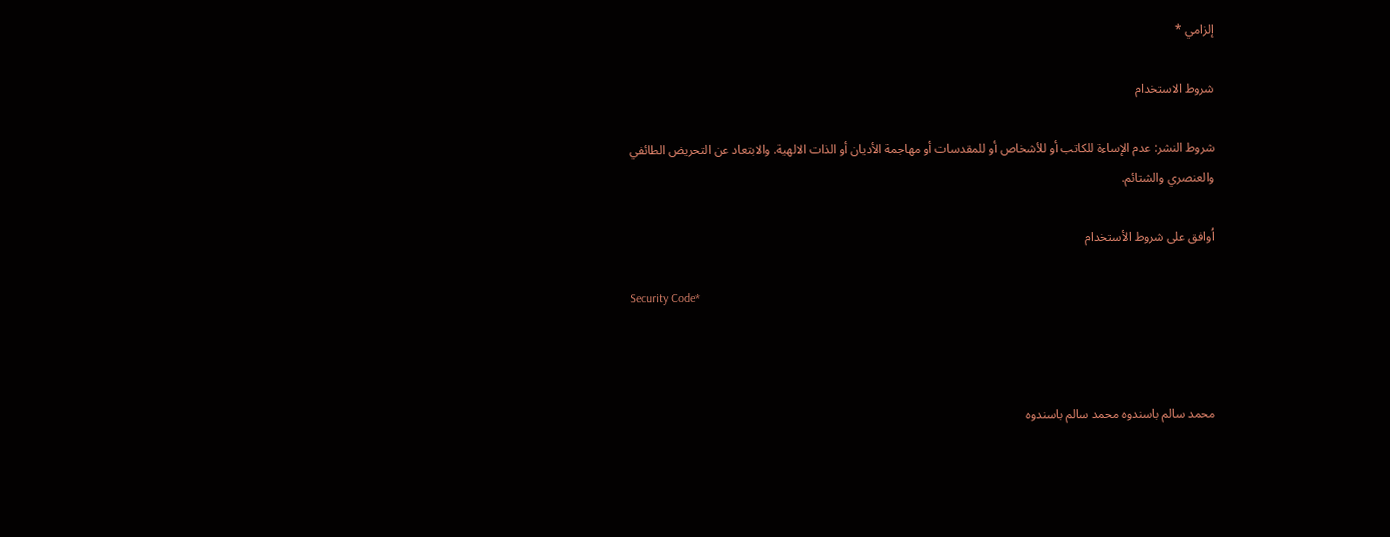إلزامي *

شروط الاستخدام

شروط النشر: عدم الإساءة للكاتب أو للأشخاص أو للمقدسات أو مهاجمة الأديان أو الذات الالهية. والابتعاد عن التحريض الطائفي والعنصري والشتائم.

اُوافق على شروط الأستخدام

Security Code*



محمد سالم باسندوه محمد سالم باسندوه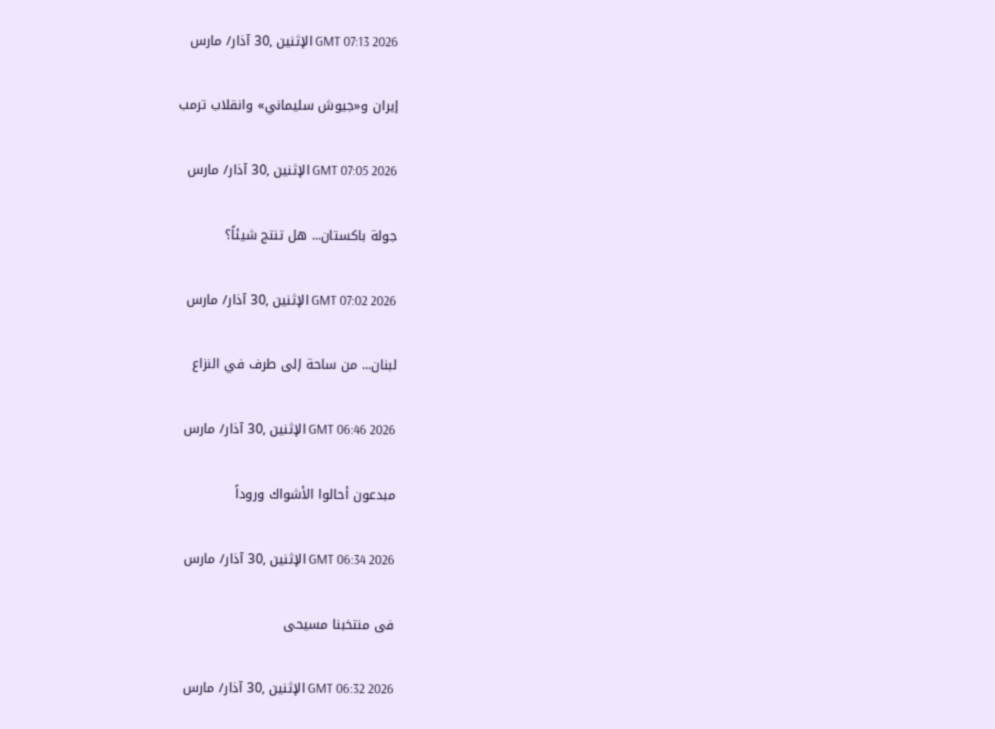GMT 07:13 2026 الإثنين ,30 آذار/ مارس

إيران و«جيوش سليماني» وانقلاب ترمب

GMT 07:05 2026 الإثنين ,30 آذار/ مارس

جولة باكستان... هل تنتج شيئاً؟

GMT 07:02 2026 الإثنين ,30 آذار/ مارس

لبنان... من ساحة إلى طرف في النزاع

GMT 06:46 2026 الإثنين ,30 آذار/ مارس

مبدعون أحالوا الأشواك وروداً

GMT 06:34 2026 الإثنين ,30 آذار/ مارس

فى منتخبنا مسيحى

GMT 06:32 2026 الإثنين ,30 آذار/ مارس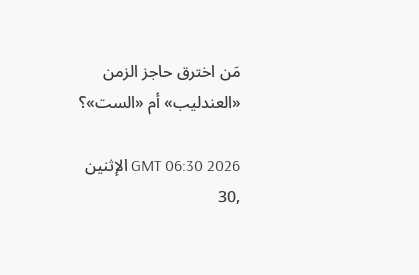مَن اخترق حاجز الزمن «العندليب» أم «الست»؟

GMT 06:30 2026 الإثنين ,30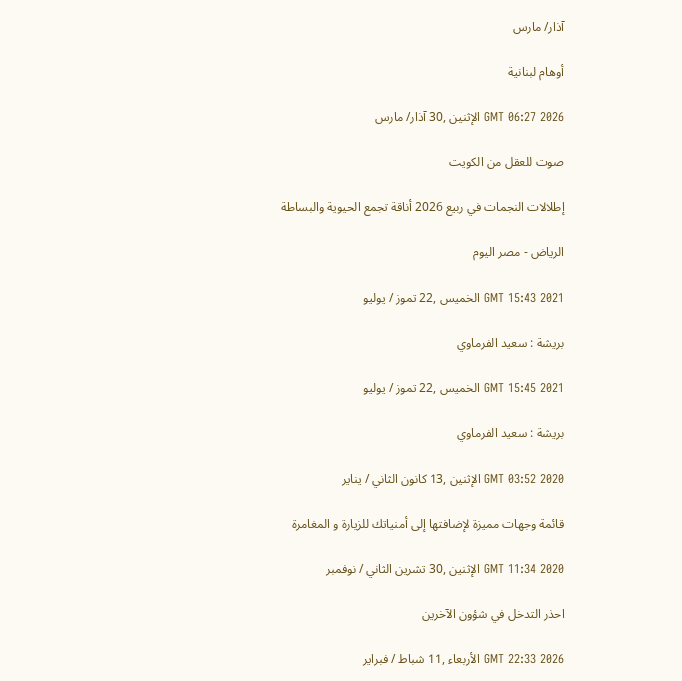آذار/ مارس

أوهام لبنانية

GMT 06:27 2026 الإثنين ,30 آذار/ مارس

صوت للعقل من الكويت

إطلالات النجمات في ربيع 2026 أناقة تجمع الحيوية والبساطة

الرياض - مصر اليوم

GMT 15:43 2021 الخميس ,22 تموز / يوليو

بريشة : سعيد الفرماوي

GMT 15:45 2021 الخميس ,22 تموز / يوليو

بريشة : سعيد الفرماوي

GMT 03:52 2020 الإثنين ,13 كانون الثاني / يناير

قائمة وجهات مميزة لإضافتها إلى أمنياتك للزيارة و المغامرة

GMT 11:34 2020 الإثنين ,30 تشرين الثاني / نوفمبر

احذر التدخل في شؤون الآخرين

GMT 22:33 2026 الأربعاء ,11 شباط / فبراير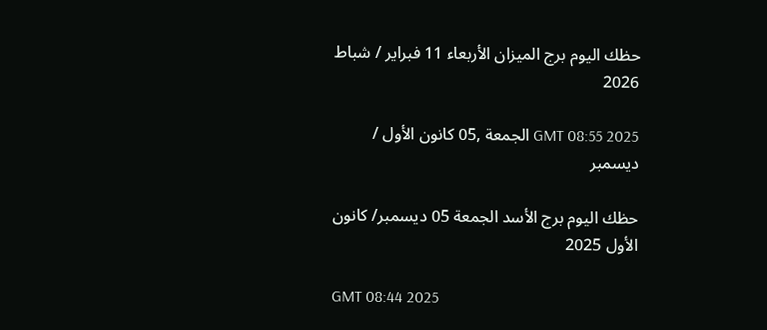حظك اليوم برج الميزان الأربعاء 11 فبراير / شباط 2026

GMT 08:55 2025 الجمعة ,05 كانون الأول / ديسمبر

حظك اليوم برج الأسد الجمعة 05 ديسمبر/ كانون الأول 2025

GMT 08:44 2025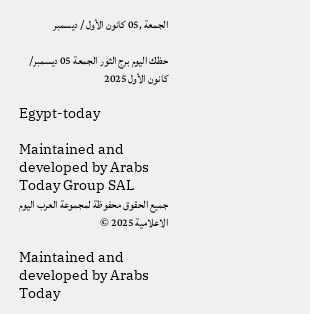الجمعة ,05 كانون الأول / ديسمبر

حظك اليوم برج الثور الجمعة 05 ديسمبر/ كانون الأول 2025

Egypt-today

Maintained and developed by Arabs Today Group SAL
جميع الحقوق محفوظة لمجموعة العرب اليوم الاعلامية 2025 ©

Maintained and developed by Arabs Today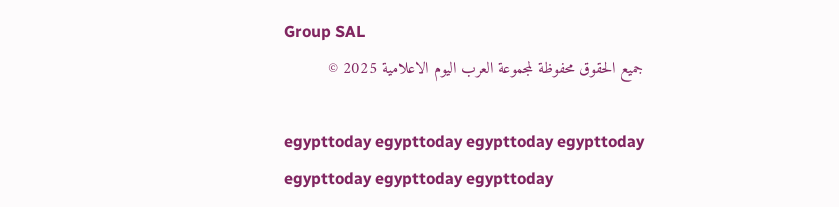Group SAL
جميع الحقوق محفوظة لمجموعة العرب اليوم الاعلامية 2025 ©

egypttoday egypttoday egypttoday egypttoday
egypttoday egypttoday egypttoday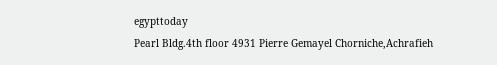egypttoday
Pearl Bldg.4th floor 4931 Pierre Gemayel Chorniche,Achrafieh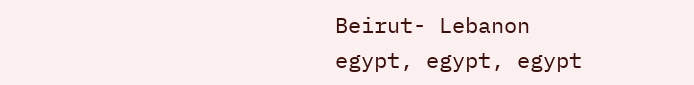Beirut- Lebanon
egypt, egypt, egypt